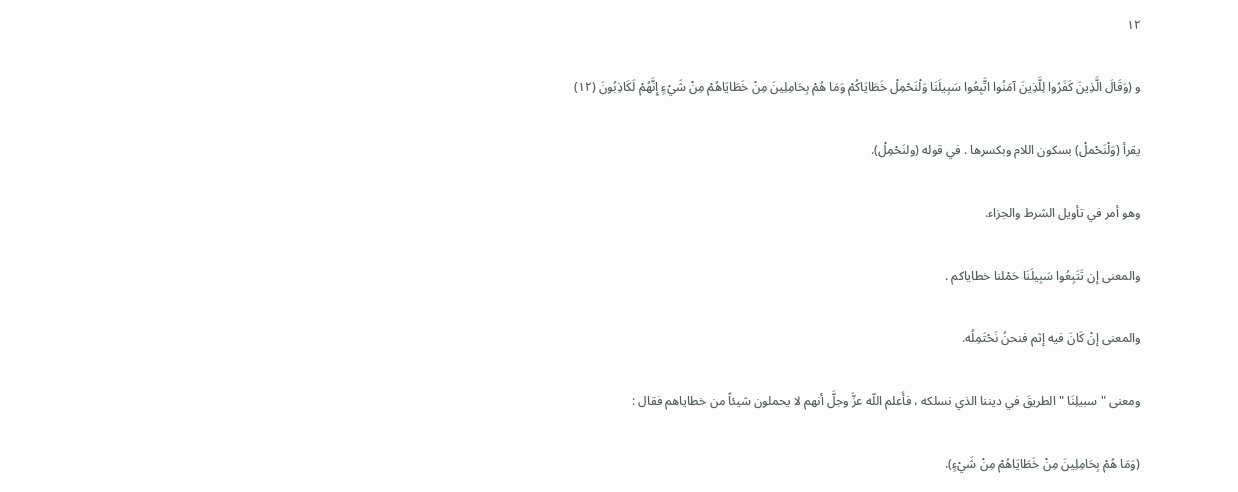١٢

و (وَقَالَ الَّذِينَ كَفَرُوا لِلَّذِينَ آمَنُوا اتَّبِعُوا سَبِيلَنَا وَلْنَحْمِلْ خَطَايَاكُمْ وَمَا هُمْ بِحَامِلِينَ مِنْ خَطَايَاهُمْ مِنْ شَيْءٍ إِنَّهُمْ لَكَاذِبُونَ (١٢)

يقرأ (وَلْنَحْملْ) بسكون اللام وبكسرها . في قوله (ولنَحْمِلْ).

وهو أمر في تأويل الشرط والجزاء.

والمعنى إن تَتَبِعُوا سَبِيلَنَا حَمْلنا خطاياكم .

والمعنى إنْ كَانَ فيه إثم فنحنُ نَحْتَمِلُه.

ومعنى " سبيلِنَا " الطريقَ في ديننا الذي نسلكه ، فأَعلم اللّه عزَّ وجلَّ أنهم لا يحملون شيئاً من خطاياهم فقال :

(وَمَا هُمْ بِحَامِلِينَ مِنْ خَطَايَاهُمْ مِنْ شَيْءٍ).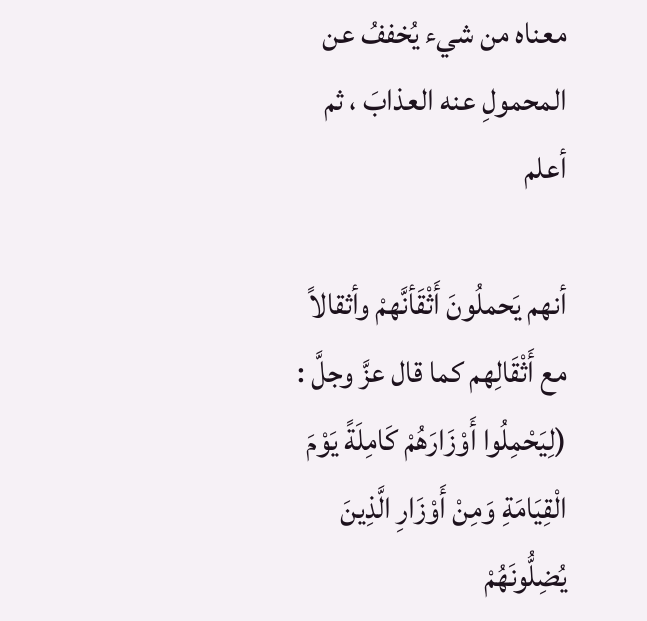معناه من شيء يُخففُ عن المحمولِ عنه العذابَ ، ثم أعلم

أنهم يَحملُونَ أَثْقَأنَّهمْ وأثقالاً مع أَثْقَالِهم كما قال عزَّ وجلَّ : (لِيَحْمِلُوا أَوْزَارَهُمْ كَامِلَةً يَوْمَ الْقِيَامَةِ وَمِنْ أَوْزَارِ الَّذِينَ يُضِلُّونَهُمْ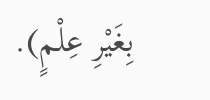بِغَيْرِ عِلْمٍ).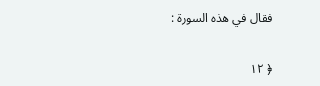فقال في هذه السورة :

﴿ ١٢